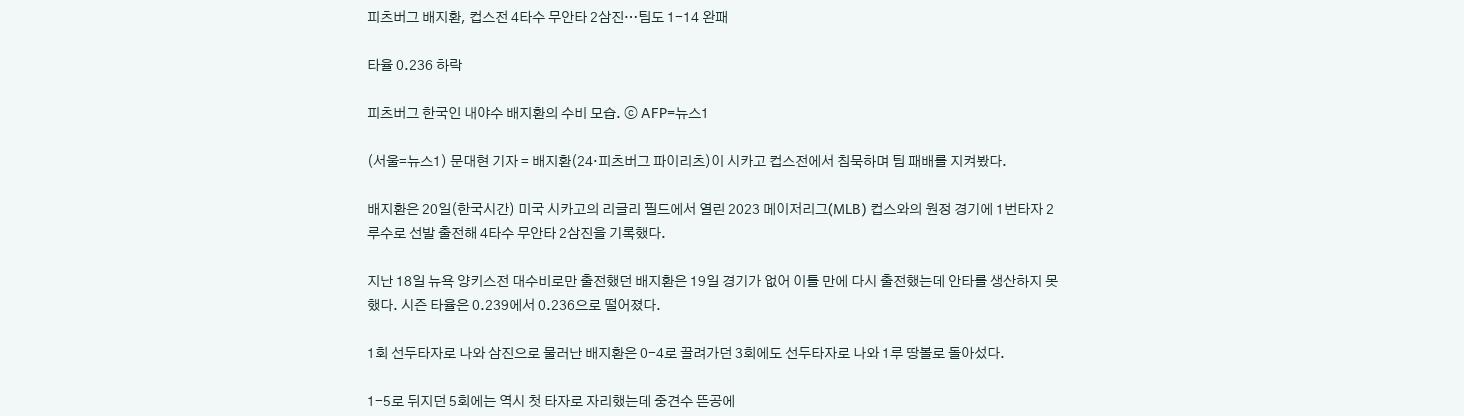피츠버그 배지환, 컵스전 4타수 무안타 2삼진…팀도 1-14 완패

타율 0.236 하락

피츠버그 한국인 내야수 배지환의 수비 모습. ⓒ AFP=뉴스1

(서울=뉴스1) 문대현 기자 = 배지환(24·피츠버그 파이리츠)이 시카고 컵스전에서 침묵하며 팀 패배를 지켜봤다.

배지환은 20일(한국시간) 미국 시카고의 리글리 필드에서 열린 2023 메이저리그(MLB) 컵스와의 원정 경기에 1번타자 2루수로 선발 출전해 4타수 무안타 2삼진을 기록했다.

지난 18일 뉴욕 양키스전 대수비로만 출전했던 배지환은 19일 경기가 없어 이틀 만에 다시 출전했는데 안타를 생산하지 못했다. 시즌 타율은 0.239에서 0.236으로 떨어졌다.

1회 선두타자로 나와 삼진으로 물러난 배지환은 0-4로 끌려가던 3회에도 선두타자로 나와 1루 땅볼로 돌아섰다.

1-5로 뒤지던 5회에는 역시 첫 타자로 자리했는데 중견수 뜬공에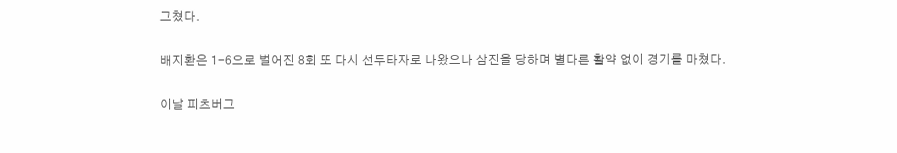그쳤다.

배지환은 1-6으로 벌어진 8회 또 다시 선두타자로 나왔으나 삼진을 당하며 별다른 활약 없이 경기를 마쳤다.

이날 피츠버그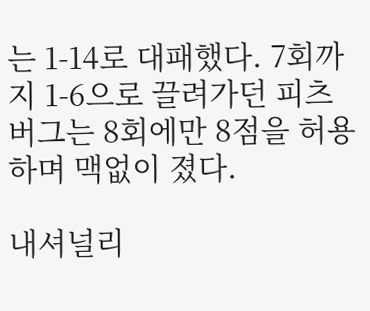는 1-14로 대패했다. 7회까지 1-6으로 끌려가던 피츠버그는 8회에만 8점을 허용하며 맥없이 졌다.

내셔널리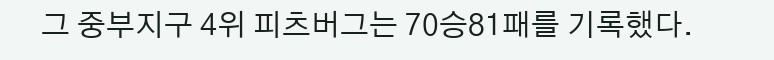그 중부지구 4위 피츠버그는 70승81패를 기록했다.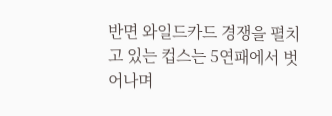반면 와일드카드 경쟁을 펼치고 있는 컵스는 5연패에서 벗어나며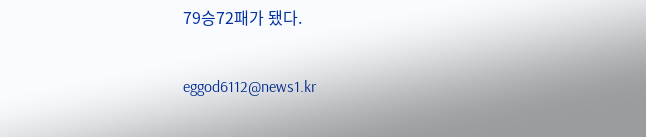79승72패가 됐다.

eggod6112@news1.kr